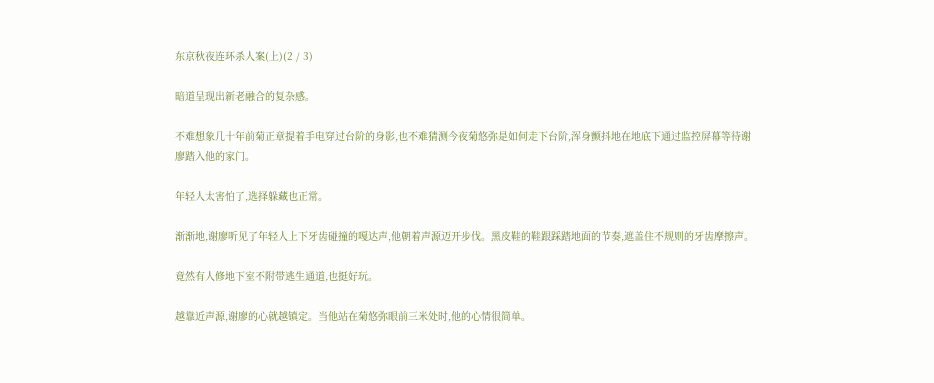东京秋夜连环杀人案(上)(2 / 3)

暗道呈现出新老融合的复杂感。

不难想象几十年前菊正章提着手电穿过台阶的身影,也不难猜测今夜菊悠弥是如何走下台阶,浑身颤抖地在地底下通过监控屏幕等待谢廖踏入他的家门。

年轻人太害怕了,选择躲藏也正常。

渐渐地,谢廖听见了年轻人上下牙齿碰撞的嘎达声,他朝着声源迈开步伐。黑皮鞋的鞋跟踩踏地面的节奏,遮盖住不规则的牙齿摩擦声。

竟然有人修地下室不附带逃生通道,也挺好玩。

越靠近声源,谢廖的心就越镇定。当他站在菊悠弥眼前三米处时,他的心情很简单。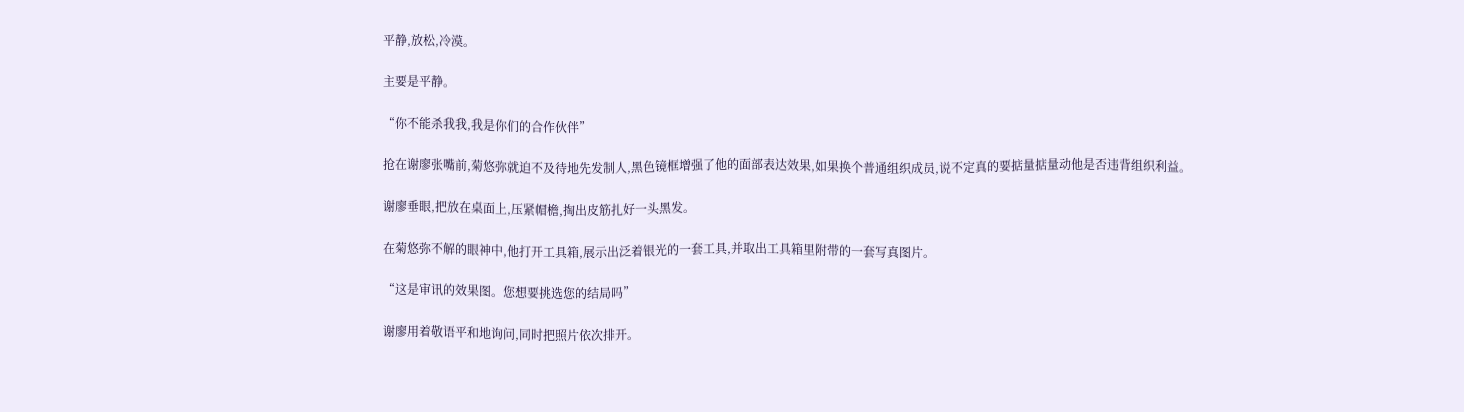平静,放松,冷漠。

主要是平静。

“你不能杀我我,我是你们的合作伙伴”

抢在谢廖张嘴前,菊悠弥就迫不及待地先发制人,黑色镜框增强了他的面部表达效果,如果换个普通组织成员,说不定真的要掂量掂量动他是否违背组织利益。

谢廖垂眼,把放在桌面上,压紧帽檐,掏出皮筋扎好一头黑发。

在菊悠弥不解的眼神中,他打开工具箱,展示出泛着银光的一套工具,并取出工具箱里附带的一套写真图片。

“这是审讯的效果图。您想要挑选您的结局吗”

谢廖用着敬语平和地询问,同时把照片依次排开。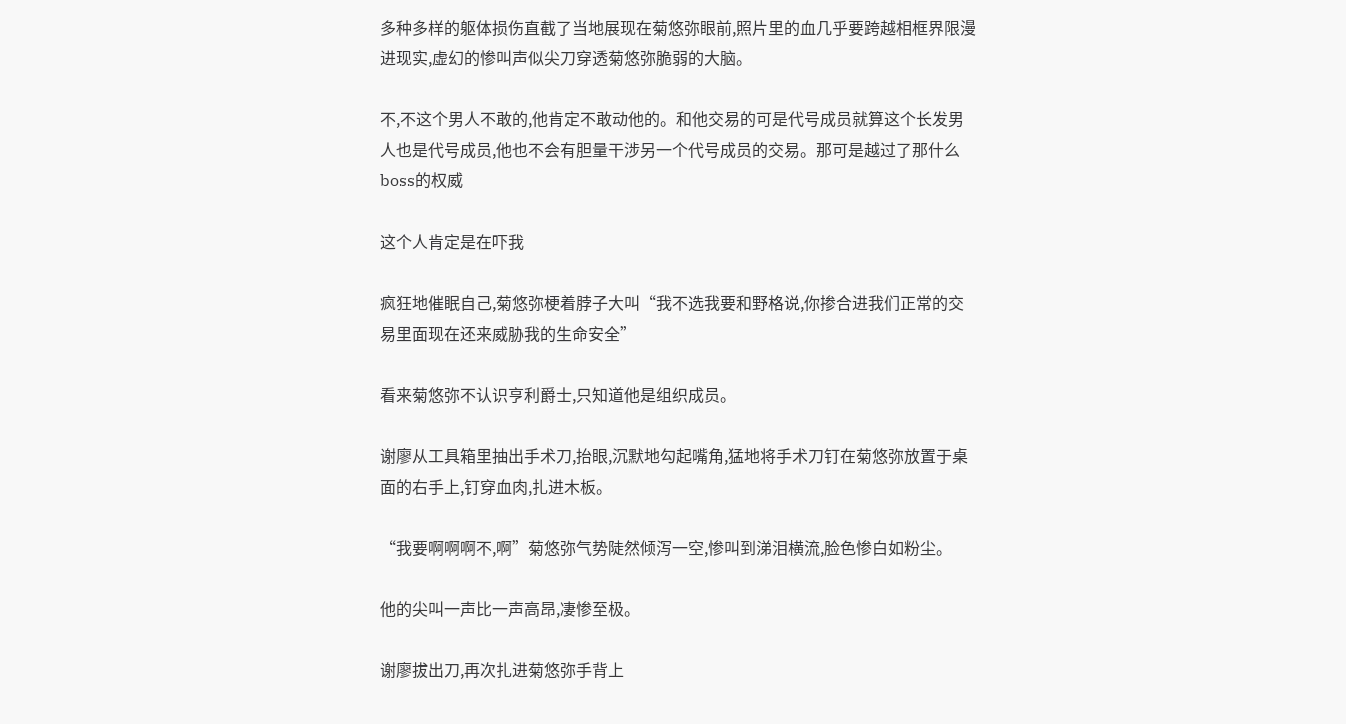多种多样的躯体损伤直截了当地展现在菊悠弥眼前,照片里的血几乎要跨越相框界限漫进现实,虚幻的惨叫声似尖刀穿透菊悠弥脆弱的大脑。

不,不这个男人不敢的,他肯定不敢动他的。和他交易的可是代号成员就算这个长发男人也是代号成员,他也不会有胆量干涉另一个代号成员的交易。那可是越过了那什么boss的权威

这个人肯定是在吓我

疯狂地催眠自己,菊悠弥梗着脖子大叫“我不选我要和野格说,你掺合进我们正常的交易里面现在还来威胁我的生命安全”

看来菊悠弥不认识亨利爵士,只知道他是组织成员。

谢廖从工具箱里抽出手术刀,抬眼,沉默地勾起嘴角,猛地将手术刀钉在菊悠弥放置于桌面的右手上,钉穿血肉,扎进木板。

“我要啊啊啊不,啊”菊悠弥气势陡然倾泻一空,惨叫到涕泪横流,脸色惨白如粉尘。

他的尖叫一声比一声高昂,凄惨至极。

谢廖拔出刀,再次扎进菊悠弥手背上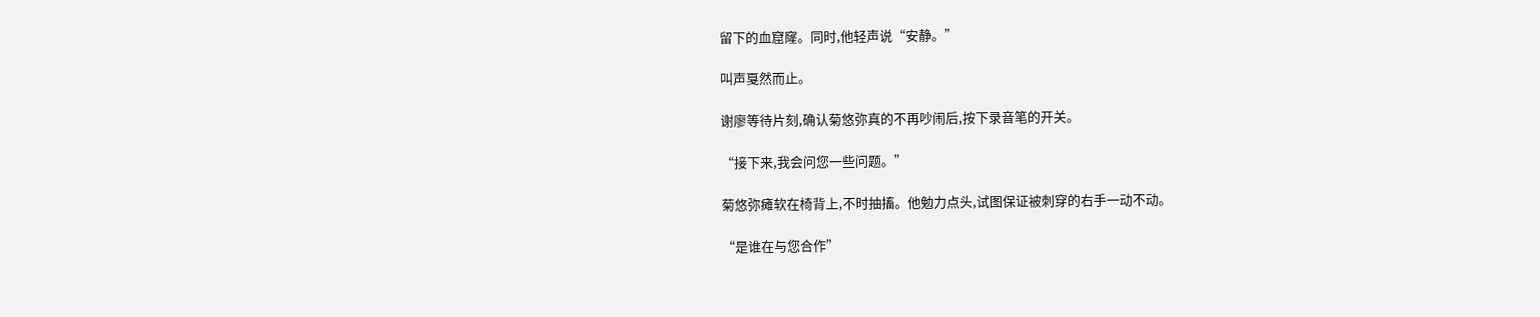留下的血窟窿。同时,他轻声说“安静。”

叫声戛然而止。

谢廖等待片刻,确认菊悠弥真的不再吵闹后,按下录音笔的开关。

“接下来,我会问您一些问题。”

菊悠弥瘫软在椅背上,不时抽搐。他勉力点头,试图保证被刺穿的右手一动不动。

“是谁在与您合作”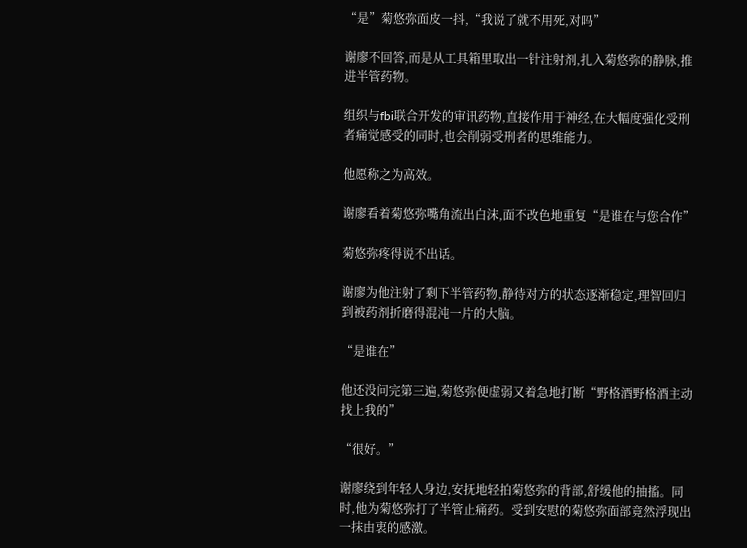“是”菊悠弥面皮一抖,“我说了就不用死,对吗”

谢廖不回答,而是从工具箱里取出一针注射剂,扎入菊悠弥的静脉,推进半管药物。

组织与fbi联合开发的审讯药物,直接作用于神经,在大幅度强化受刑者痛觉感受的同时,也会削弱受刑者的思维能力。

他愿称之为高效。

谢廖看着菊悠弥嘴角流出白沫,面不改色地重复“是谁在与您合作”

菊悠弥疼得说不出话。

谢廖为他注射了剩下半管药物,静待对方的状态逐渐稳定,理智回归到被药剂折磨得混沌一片的大脑。

“是谁在”

他还没问完第三遍,菊悠弥便虚弱又着急地打断“野格酒野格酒主动找上我的”

“很好。”

谢廖绕到年轻人身边,安抚地轻拍菊悠弥的背部,舒缓他的抽搐。同时,他为菊悠弥打了半管止痛药。受到安慰的菊悠弥面部竟然浮现出一抹由衷的感激。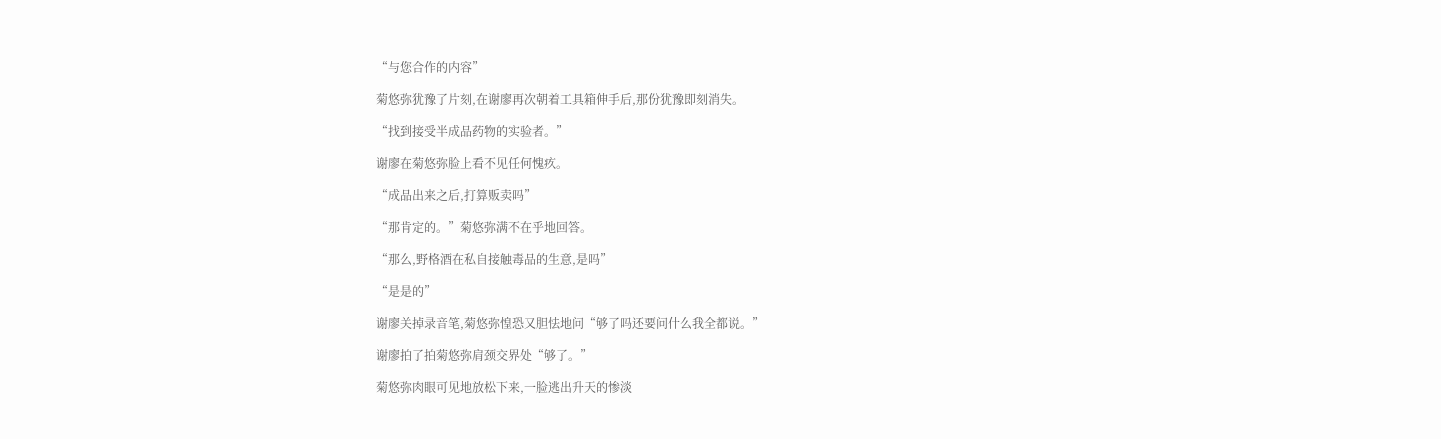“与您合作的内容”

菊悠弥犹豫了片刻,在谢廖再次朝着工具箱伸手后,那份犹豫即刻消失。

“找到接受半成品药物的实验者。”

谢廖在菊悠弥脸上看不见任何愧疚。

“成品出来之后,打算贩卖吗”

“那肯定的。”菊悠弥满不在乎地回答。

“那么,野格酒在私自接触毒品的生意,是吗”

“是是的”

谢廖关掉录音笔,菊悠弥惶恐又胆怯地问“够了吗还要问什么我全都说。”

谢廖拍了拍菊悠弥肩颈交界处“够了。”

菊悠弥肉眼可见地放松下来,一脸逃出升天的惨淡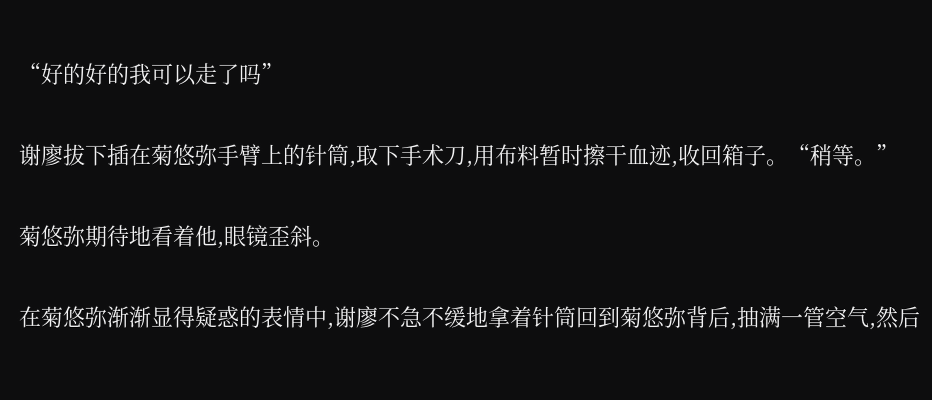“好的好的我可以走了吗”

谢廖拔下插在菊悠弥手臂上的针筒,取下手术刀,用布料暂时擦干血迹,收回箱子。“稍等。”

菊悠弥期待地看着他,眼镜歪斜。

在菊悠弥渐渐显得疑惑的表情中,谢廖不急不缓地拿着针筒回到菊悠弥背后,抽满一管空气,然后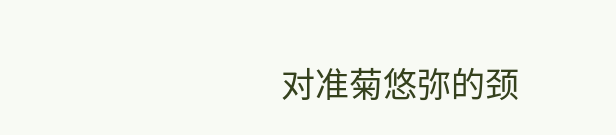对准菊悠弥的颈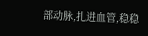部动脉,扎进血管,稳稳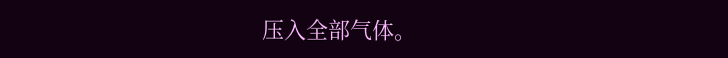压入全部气体。